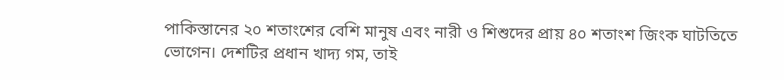পাকিস্তানের ২০ শতাংশের বেশি মানুষ এবং নারী ও শিশুদের প্রায় ৪০ শতাংশ জিংক ঘাটতিতে ভোগেন। দেশটির প্রধান খাদ্য গম, তাই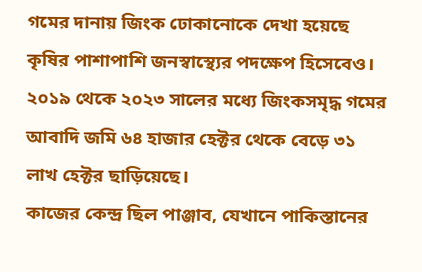গমের দানায় জিংক ঢোকানোকে দেখা হয়েছে কৃষির পাশাপাশি জনস্বাস্থ্যের পদক্ষেপ হিসেবেও। ২০১৯ থেকে ২০২৩ সালের মধ্যে জিংকসমৃদ্ধ গমের আবাদি জমি ৬৪ হাজার হেক্টর থেকে বেড়ে ৩১ লাখ হেক্টর ছাড়িয়েছে।
কাজের কেন্দ্র ছিল পাঞ্জাব, যেখানে পাকিস্তানের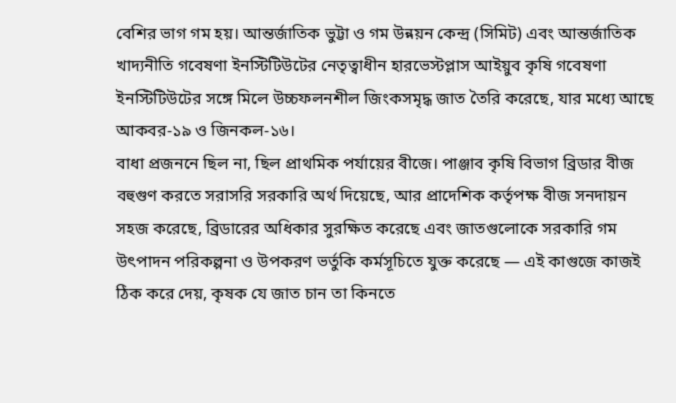বেশির ভাগ গম হয়। আন্তর্জাতিক ভুট্টা ও গম উন্নয়ন কেন্দ্র (সিমিট) এবং আন্তর্জাতিক খাদ্যনীতি গবেষণা ইনস্টিটিউটের নেতৃত্বাধীন হারভেস্টপ্লাস আইয়ুব কৃষি গবেষণা ইনস্টিটিউটের সঙ্গে মিলে উচ্চফলনশীল জিংকসমৃদ্ধ জাত তৈরি করেছে, যার মধ্যে আছে আকবর-১৯ ও জিনকল-১৬।
বাধা প্রজননে ছিল না, ছিল প্রাথমিক পর্যায়ের বীজে। পাঞ্জাব কৃষি বিভাগ ব্রিডার বীজ বহুগুণ করতে সরাসরি সরকারি অর্থ দিয়েছে, আর প্রাদেশিক কর্তৃপক্ষ বীজ সনদায়ন সহজ করেছে, ব্রিডারের অধিকার সুরক্ষিত করেছে এবং জাতগুলোকে সরকারি গম উৎপাদন পরিকল্পনা ও উপকরণ ভর্তুকি কর্মসূচিতে যুক্ত করেছে — এই কাগুজে কাজই ঠিক করে দেয়, কৃষক যে জাত চান তা কিনতে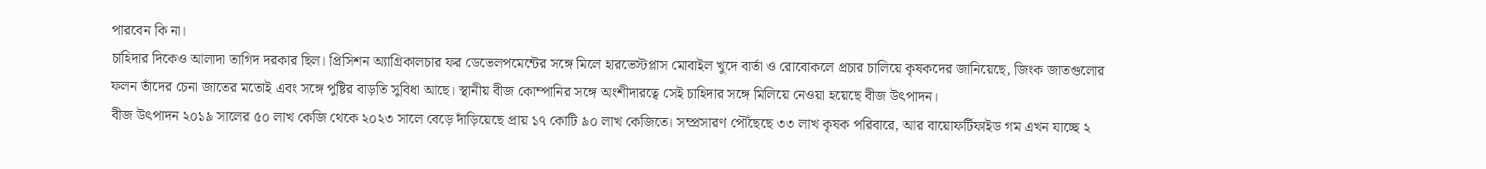পারবেন কি না।
চাহিদার দিকেও আলাদা তাগিদ দরকার ছিল। প্রিসিশন অ্যাগ্রিকালচার ফর ডেভেলপমেন্টের সঙ্গে মিলে হারভেস্টপ্লাস মোবাইল খুদে বার্তা ও রোবোকলে প্রচার চালিয়ে কৃষকদের জানিয়েছে, জিংক জাতগুলোর ফলন তাঁদের চেনা জাতের মতোই এবং সঙ্গে পুষ্টির বাড়তি সুবিধা আছে। স্থানীয় বীজ কোম্পানির সঙ্গে অংশীদারত্বে সেই চাহিদার সঙ্গে মিলিয়ে নেওয়া হয়েছে বীজ উৎপাদন।
বীজ উৎপাদন ২০১৯ সালের ৫০ লাখ কেজি থেকে ২০২৩ সালে বেড়ে দাঁড়িয়েছে প্রায় ১৭ কোটি ৯০ লাখ কেজিতে। সম্প্রসারণ পৌঁছেছে ৩৩ লাখ কৃষক পরিবারে, আর বায়োফর্টিফাইড গম এখন যাচ্ছে ২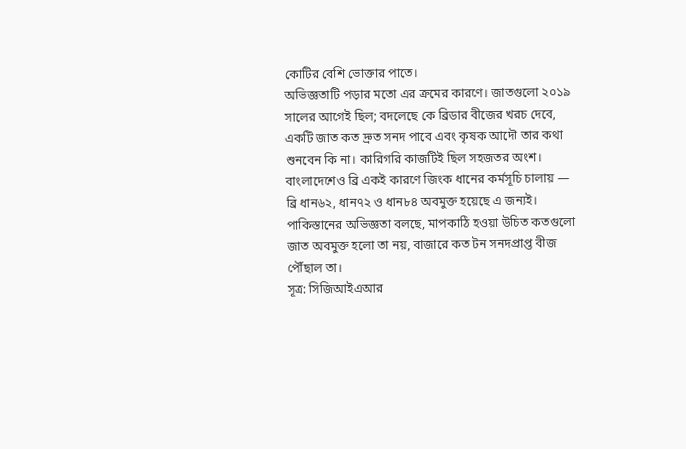কোটির বেশি ভোক্তার পাতে।
অভিজ্ঞতাটি পড়ার মতো এর ক্রমের কারণে। জাতগুলো ২০১৯ সালের আগেই ছিল; বদলেছে কে ব্রিডার বীজের খরচ দেবে, একটি জাত কত দ্রুত সনদ পাবে এবং কৃষক আদৌ তার কথা শুনবেন কি না। কারিগরি কাজটিই ছিল সহজতর অংশ।
বাংলাদেশেও ব্রি একই কারণে জিংক ধানের কর্মসূচি চালায় — ব্রি ধান৬২, ধান৭২ ও ধান৮৪ অবমুক্ত হয়েছে এ জন্যই। পাকিস্তানের অভিজ্ঞতা বলছে, মাপকাঠি হওয়া উচিত কতগুলো জাত অবমুক্ত হলো তা নয়, বাজারে কত টন সনদপ্রাপ্ত বীজ পৌঁছাল তা।
সূত্র: সিজিআইএআর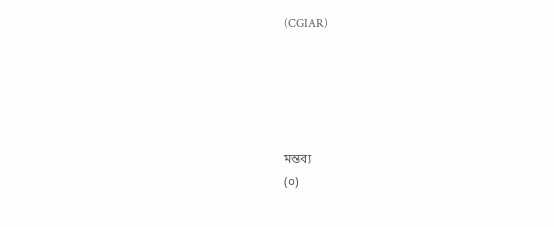(CGIAR)





মন্তব্য
(০)